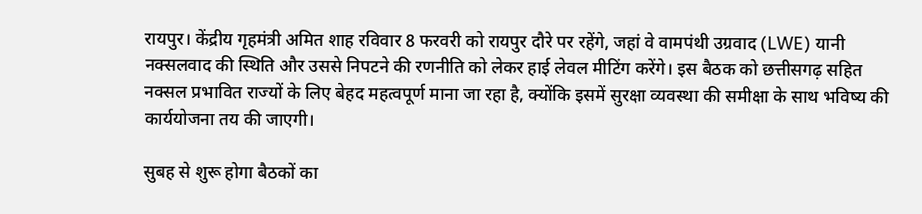रायपुर। केंद्रीय गृहमंत्री अमित शाह रविवार 8 फरवरी को रायपुर दौरे पर रहेंगे, जहां वे वामपंथी उग्रवाद (LWE) यानी नक्सलवाद की स्थिति और उससे निपटने की रणनीति को लेकर हाई लेवल मीटिंग करेंगे। इस बैठक को छत्तीसगढ़ सहित नक्सल प्रभावित राज्यों के लिए बेहद महत्वपूर्ण माना जा रहा है, क्योंकि इसमें सुरक्षा व्यवस्था की समीक्षा के साथ भविष्य की कार्ययोजना तय की जाएगी।

सुबह से शुरू होगा बैठकों का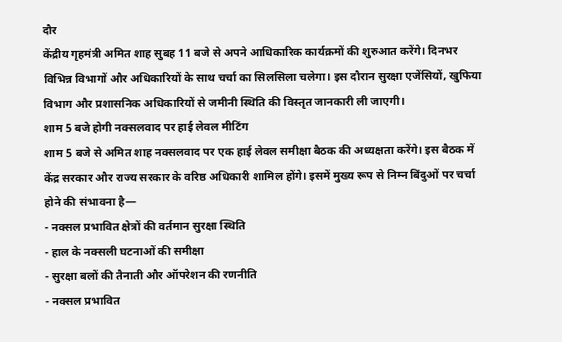दौर
केंद्रीय गृहमंत्री अमित शाह सुबह 11 बजे से अपने आधिकारिक कार्यक्रमों की शुरुआत करेंगे। दिनभर विभिन्न विभागों और अधिकारियों के साथ चर्चा का सिलसिला चलेगा। इस दौरान सुरक्षा एजेंसियों, खुफिया विभाग और प्रशासनिक अधिकारियों से जमीनी स्थिति की विस्तृत जानकारी ली जाएगी।
शाम 5 बजे होगी नक्सलवाद पर हाई लेवल मीटिंग
शाम 5 बजे से अमित शाह नक्सलवाद पर एक हाई लेवल समीक्षा बैठक की अध्यक्षता करेंगे। इस बैठक में केंद्र सरकार और राज्य सरकार के वरिष्ठ अधिकारी शामिल होंगे। इसमें मुख्य रूप से निम्न बिंदुओं पर चर्चा होने की संभावना है—
- नक्सल प्रभावित क्षेत्रों की वर्तमान सुरक्षा स्थिति
- हाल के नक्सली घटनाओं की समीक्षा
- सुरक्षा बलों की तैनाती और ऑपरेशन की रणनीति
- नक्सल प्रभावित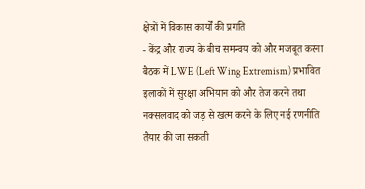क्षेत्रों में विकास कार्यों की प्रगति
- केंद्र और राज्य के बीच समन्वय को और मजबूत करना
बैठक में LWE (Left Wing Extremism) प्रभावित इलाकों में सुरक्षा अभियान को और तेज करने तथा नक्सलवाद को जड़ से खत्म करने के लिए नई रणनीति तैयार की जा सकती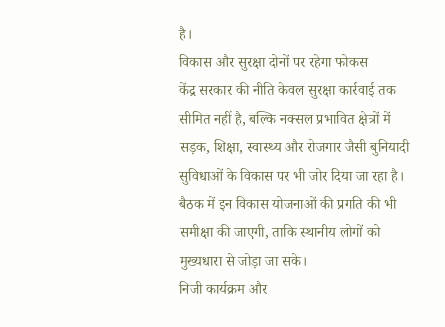है।
विकास और सुरक्षा दोनों पर रहेगा फोकस
केंद्र सरकार की नीति केवल सुरक्षा कार्रवाई तक सीमित नहीं है, बल्कि नक्सल प्रभावित क्षेत्रों में सड़क, शिक्षा, स्वास्थ्य और रोजगार जैसी बुनियादी सुविधाओं के विकास पर भी जोर दिया जा रहा है। बैठक में इन विकास योजनाओं की प्रगति की भी समीक्षा की जाएगी, ताकि स्थानीय लोगों को मुख्यधारा से जोड़ा जा सके।
निजी कार्यक्रम और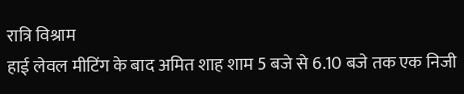रात्रि विश्राम
हाई लेवल मीटिंग के बाद अमित शाह शाम 5 बजे से 6.10 बजे तक एक निजी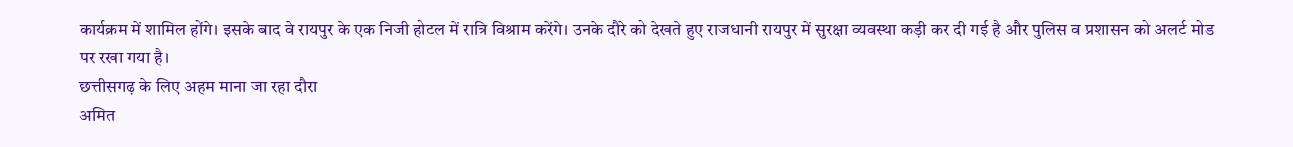कार्यक्रम में शामिल होंगे। इसके बाद वे रायपुर के एक निजी होटल में रात्रि विश्राम करेंगे। उनके दौरे को देखते हुए राजधानी रायपुर में सुरक्षा व्यवस्था कड़ी कर दी गई है और पुलिस व प्रशासन को अलर्ट मोड पर रखा गया है।
छत्तीसगढ़ के लिए अहम माना जा रहा दौरा
अमित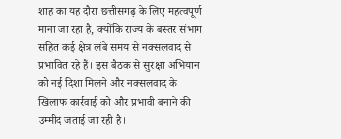शाह का यह दौरा छत्तीसगढ़ के लिए महत्वपूर्ण माना जा रहा है, क्योंकि राज्य के बस्तर संभाग सहित कई क्षेत्र लंबे समय से नक्सलवाद से प्रभावित रहे हैं। इस बैठक से सुरक्षा अभियान को नई दिशा मिलने और नक्सलवाद के खिलाफ कार्रवाई को और प्रभावी बनाने की उम्मीद जताई जा रही है।